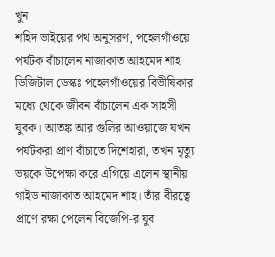খুন
শহিদ ভাইয়ের পথ অনুসরণ, পহেলগাঁওয়ে পর্যটক বাঁচালেন নাজাকাত আহমেদ শাহ
ডিজিটাল ডেস্কঃ পহেলগাঁওয়ের বিভীষিকার মধ্যে থেকে জীবন বাঁচালেন এক সাহসী যুবক। আতঙ্ক আর গুলির আওয়াজে যখন পর্যটকরা প্রাণ বাঁচাতে দিশেহারা, তখন মৃত্যু ভয়কে উপেক্ষা করে এগিয়ে এলেন স্থানীয় গাইড নাজাকাত আহমেদ শাহ। তাঁর বীরত্বে প্রাণে রক্ষা পেলেন বিজেপি-র যুব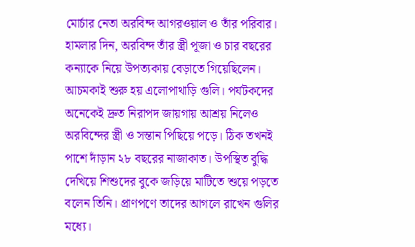মোর্চার নেতা অরবিন্দ আগরওয়াল ও তাঁর পরিবার।
হামলার দিন, অরবিন্দ তাঁর স্ত্রী পূজা ও চার বছরের কন্যাকে নিয়ে উপত্যকায় বেড়াতে গিয়েছিলেন। আচমকাই শুরু হয় এলোপাথাড়ি গুলি। পর্যটকদের অনেকেই দ্রুত নিরাপদ জায়গায় আশ্রয় নিলেও অরবিন্দের স্ত্রী ও সন্তান পিছিয়ে পড়ে। ঠিক তখনই পাশে দাঁড়ান ২৮ বছরের নাজাকাত। উপস্থিত বুদ্ধি দেখিয়ে শিশুদের বুকে জড়িয়ে মাটিতে শুয়ে পড়তে বলেন তিনি। প্রাণপণে তাদের আগলে রাখেন গুলির মধ্যে।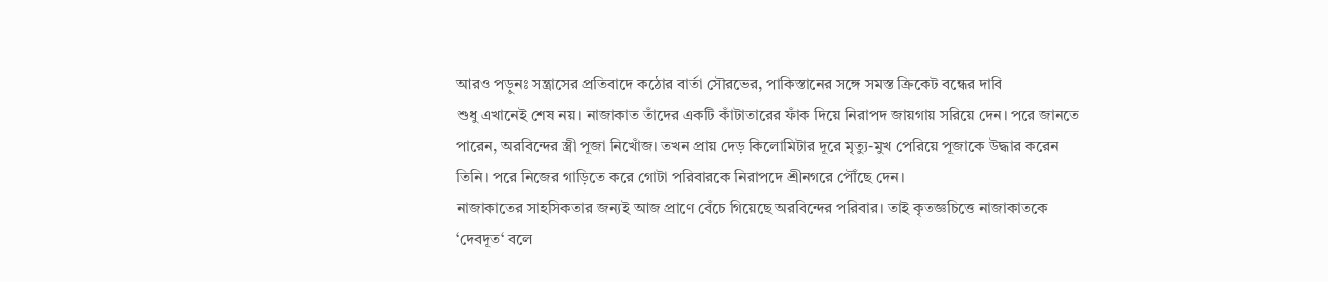আরও পড়ুনঃ সন্ত্রাসের প্রতিবাদে কঠোর বার্তা সৌরভের, পাকিস্তানের সঙ্গে সমস্ত ক্রিকেট বন্ধের দাবি
শুধু এখানেই শেষ নয়। নাজাকাত তাঁদের একটি কাঁটাতারের ফাঁক দিয়ে নিরাপদ জায়গায় সরিয়ে দেন। পরে জানতে পারেন, অরবিন্দের স্ত্রী পূজা নিখোঁজ। তখন প্রায় দেড় কিলোমিটার দূরে মৃত্যু-মুখ পেরিয়ে পূজাকে উদ্ধার করেন তিনি। পরে নিজের গাড়িতে করে গোটা পরিবারকে নিরাপদে শ্রীনগরে পৌঁছে দেন।
নাজাকাতের সাহসিকতার জন্যই আজ প্রাণে বেঁচে গিয়েছে অরবিন্দের পরিবার। তাই কৃতজ্ঞচিত্তে নাজাকাতকে ‘দেবদূত‘ বলে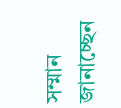সম্মান জানাচ্ছেন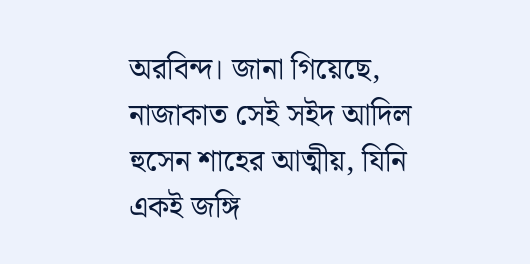অরবিন্দ। জানা গিয়েছে, নাজাকাত সেই সইদ আদিল হুসেন শাহের আত্মীয়, যিনি একই জঙ্গি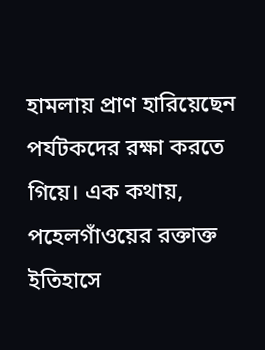হামলায় প্রাণ হারিয়েছেন পর্যটকদের রক্ষা করতে গিয়ে। এক কথায়, পহেলগাঁওয়ের রক্তাক্ত ইতিহাসে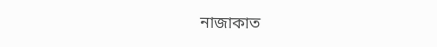নাজাকাত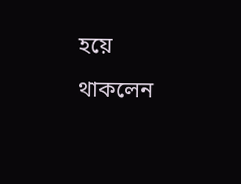হয়ে থাকলেন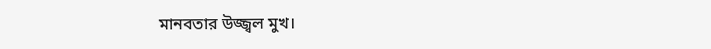মানবতার উজ্জ্বল মুখ।